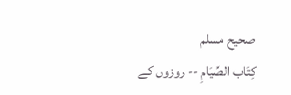صحيح مسلم
كِتَاب الصِّيَامِ -- روزوں کے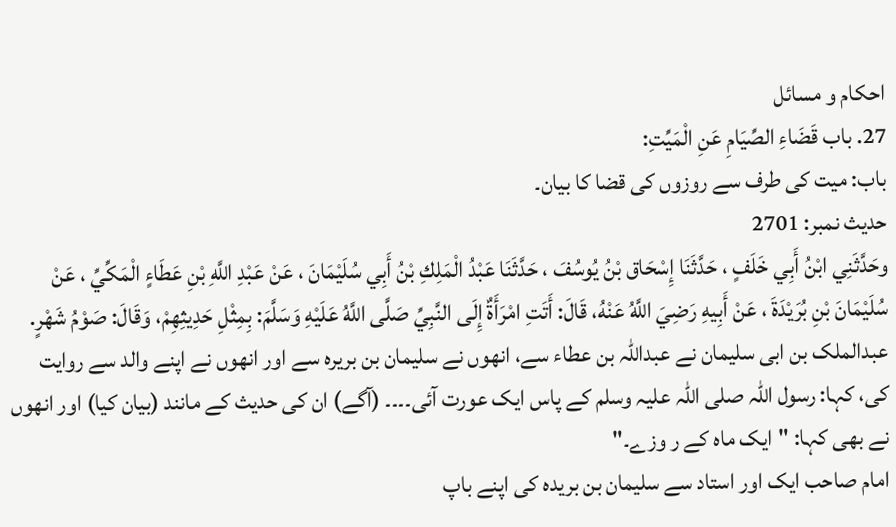احکام و مسائل
27. باب قَضَاءِ الصِّيَامِ عَنِ الْمَيِّتِ:
باب: میت کی طرف سے روزوں کی قضا کا بیان۔
حدیث نمبر: 2701
وحَدَّثَنِي ابْنُ أَبِي خَلَفٍ ، حَدَّثَنَا إِسْحَاق بْنُ يُوسُفَ ، حَدَّثَنَا عَبْدُ الْمَلِكِ بْنُ أَبِي سُلَيْمَانَ ، عَنْ عَبْدِ اللَّهِ بْنِ عَطَاءٍ الْمَكِّيِّ ، عَنْ سُلَيْمَانَ بْنِ بُرَيْدَةَ ، عَنْ أَبِيهِ رَضِيَ اللَّهُ عَنْهُ، قَالَ: أَتَتِ امْرَأَةٌ إِلَى النَّبِيِّ صَلَّى اللَّهُ عَلَيْهِ وَسَلَّمَ: بِمِثْلِ حَدِيثِهِمْ، وَقَالَ: صَوْمُ شَهْرٍ.
عبدالملک بن ابی سلیمان نے عبداللہ بن عطاء سے، انھوں نے سلیمان بن بریرہ سے اور انھوں نے اپنے والد سے روایت کی، کہا: رسول اللہ صلی اللہ علیہ وسلم کے پاس ایک عورت آئی۔۔۔۔ (آگے) ان کی حدیث کے مانند (بیان کیا) اور انھوں نے بھی کہا: "ایک ماہ کے ر وزے۔"
امام صاحب ایک اور استاد سے سلیمان بن بریدہ کی اپنے باپ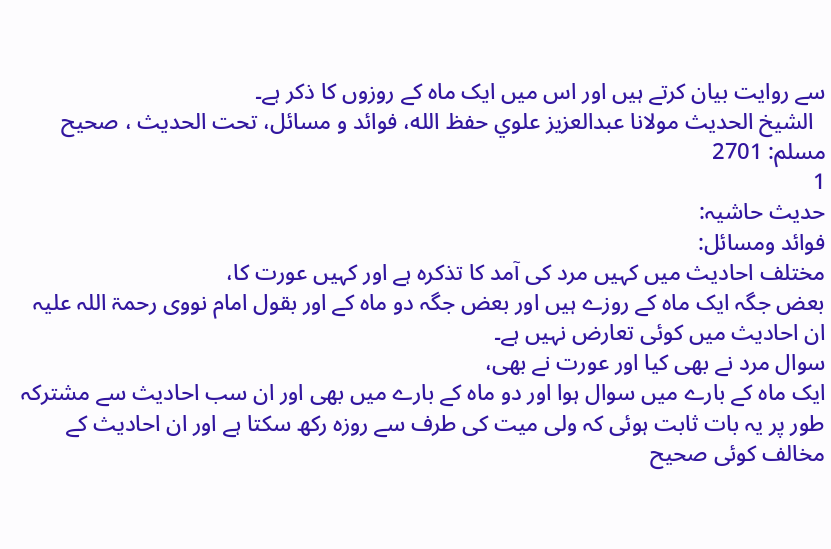سے روایت بیان کرتے ہیں اور اس میں ایک ماہ کے روزوں کا ذکر ہے۔
  الشيخ الحديث مولانا عبدالعزيز علوي حفظ الله، فوائد و مسائل، تحت الحديث ، صحيح مسلم: 2701
1
حدیث حاشیہ:
فوائد ومسائل:
مختلف احادیث میں کہیں مرد کی آمد کا تذکرہ ہے اور کہیں عورت کا،
بعض جگہ ایک ماہ کے روزے ہیں اور بعض جگہ دو ماہ کے اور بقول امام نووی رحمۃ اللہ علیہ ان احادیث میں کوئی تعارض نہیں ہے۔
سوال مرد نے بھی کیا اور عورت نے بھی،
ایک ماہ کے بارے میں سوال ہوا اور دو ماہ کے بارے میں بھی اور ان سب احادیث سے مشترکہ طور پر یہ بات ثابت ہوئی کہ ولی میت کی طرف سے روزہ رکھ سکتا ہے اور ان احادیث کے مخالف کوئی صحیح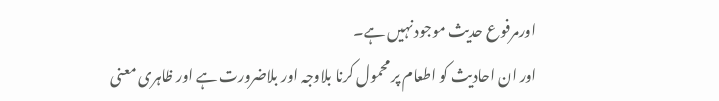اورمرفوع حدیث موجود نہیں ہے۔
اور ان احادیث کو اطعام پر محمول کرنا بلاوجہ اور بلاضرورت ہے اور ظاہری معنی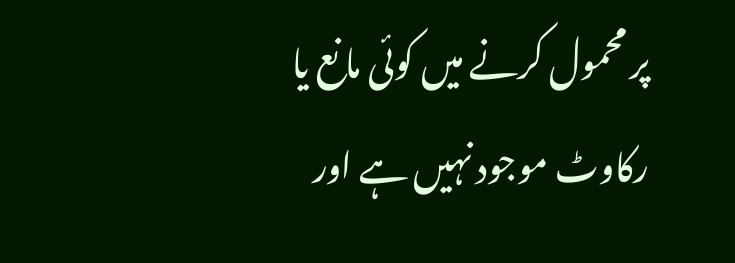پر محمول کرنے میں کوئی مانع یا رکاوٹ موجود نہیں ہے اور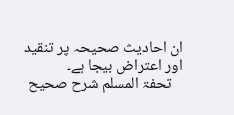ان احادیث صحیحہ پر تنقید اور اعتراض بیجا ہے۔
   تحفۃ المسلم شرح صحیح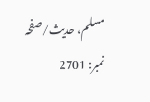مسلم، حدیث/صفحہ نمبر: 2701